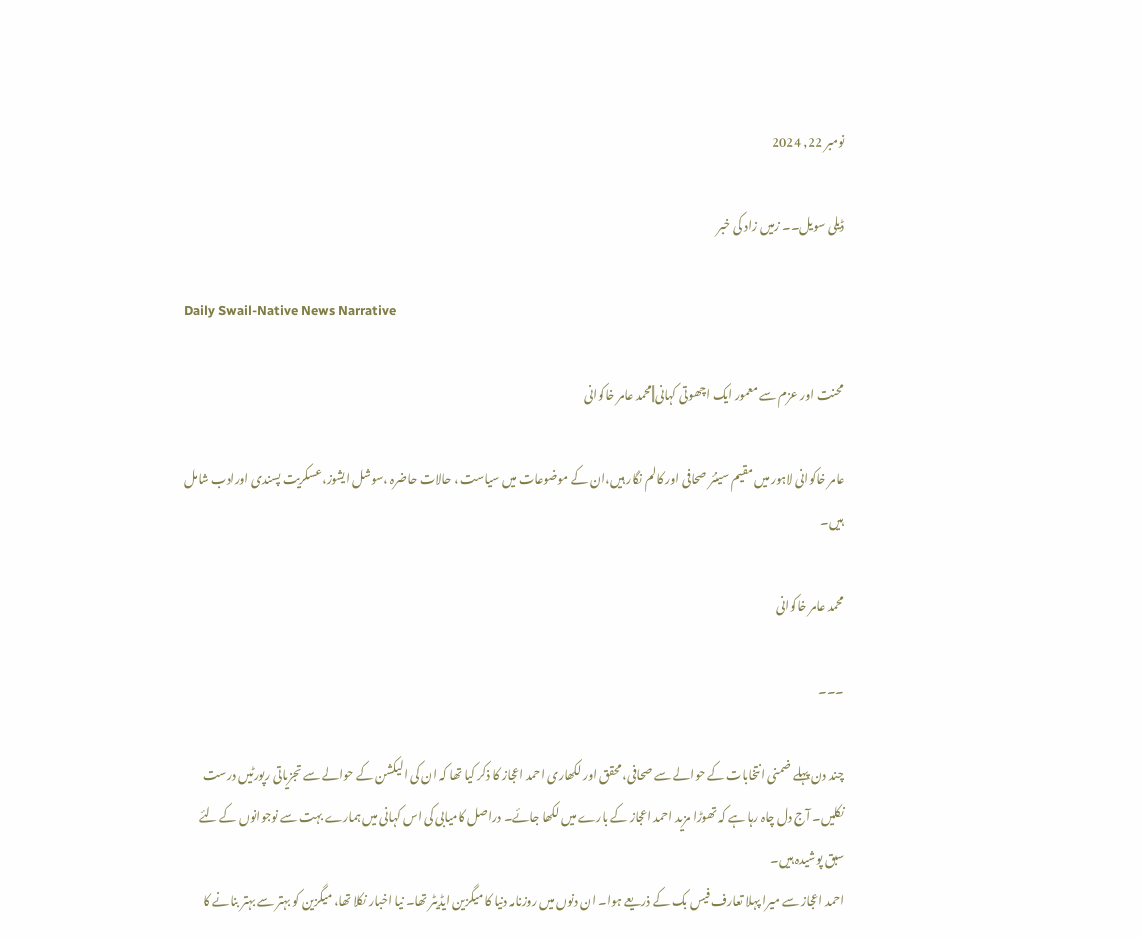نومبر 22, 2024

ڈیلی سویل۔۔ زمیں زاد کی خبر

Daily Swail-Native News Narrative

محنت اور عزم سے معمور ایک اچھوتی کہانی||محمد عامر خاکوانی

عامر خاکوانی لاہور میں مقیم سینئر صحافی اور کالم نگار ہیں،ان کے موضوعات میں سیاست ، حالات حاضرہ ،سوشل ایشوز،عسکریت پسندی اورادب شامل ہیں۔

محمد عامر خاکوانی

۔۔۔

چند دن پہلے ضمنی انتخابات کے حوالے سے صحافی، محقق اور لکھاری احمد اعجاز کا ذکر کیا تھا کہ ان کی الیکشن کے حوالے سے تجزیاتی رپورٹیں درست نکلیں۔ آج دل چاہ رہا ہے کہ تھوڑا مزید احمد اعجاز کے بارے میں لکھا جائے۔ دراصل کامیابی کی اس کہانی میں ہمارے بہت سے نوجوانوں کے لئے سبق پوشیدہ ہیں۔
احمد اعجاز سے میرا پہلا تعارف فیس بک کے ذریعے ہوا۔ ان دنوں میں روزنامہ دنیا کا میگزین ایڈیٹر تھا۔ نیا اخبار نکلا تھا، میگزین کو بہتر سے بہتر بنانے کا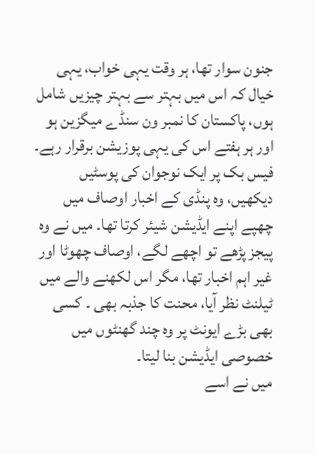جنون سوار تھا، ہر وقت یہی خواب، یہی خیال کہ اس میں بہتر سے بہتر چیزیں شامل ہوں، پاکستان کا نمبر ون سنڈے میگزین ہو اور ہر ہفتے اس کی یہی پوزیشن برقرار رہے۔
فیس بک پر ایک نوجوان کی پوسٹیں دیکھیں، وہ پنڈی کے اخبار اوصاف میں چھپے اپنے ایڈیشن شیئر کرتا تھا۔ میں نے وہ پیجز پڑھے تو اچھے لگے، اوصاف چھوٹا اور غیر اہم اخبار تھا، مگر اس لکھنے والے میں ٹیلنٹ نظر آیا، محنت کا جذبہ بھی ۔ کسی بھی بڑے ایونٹ پر وہ چند گھنٹوں میں خصوصی ایڈیشن بنا لیتا۔
میں نے اسے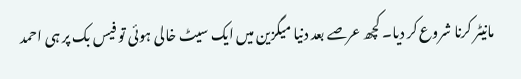مانیٹر کرنا شروع کر دیا۔ کچھ عرصے بعد دنیا میگزین میں ایک سیٹ خالی ہوئی تو فیس بک پر ہی احمد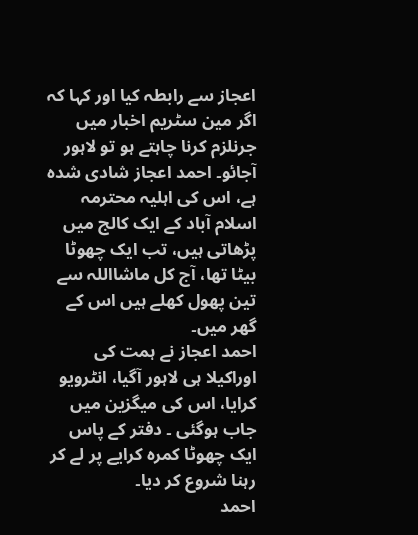اعجاز سے رابطہ کیا اور کہا کہ اگر مین سٹریم اخبار میں جرنلزم کرنا چاہتے ہو تو لاہور آجائو۔ احمد اعجاز شادی شدہ ہے، اس کی اہلیہ محترمہ اسلام آباد کے ایک کالج میں پڑھاتی ہیں، تب ایک چھوٹا بیٹا تھا، آج کل ماشااللہ سے تین پھول کھلے ہیں اس کے گھر میں۔
احمد اعجاز نے ہمت کی اوراکیلا ہی لاہور آگیا، انٹرویو کرایا، اس کی میگزین میں جاب ہوگئی ۔ دفتر کے پاس ایک چھوٹا کمرہ کرایے پر لے کر رہنا شروع کر دیا۔
احمد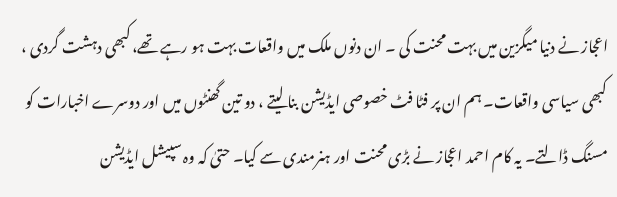اعجاز نے دنیا میگزین میں بہت محنت کی ۔ ان دنوں ملک میں واقعات بہت ہو رہے تھے، کبھی دہشت گردی ، کبھی سیاسی واقعات۔ ہم ان پر فٹا فٹ خصوصی ایڈیشن بنا لیتے ، دو تین گھنٹوں میں اور دوسرے اخبارات کو مسنگ ڈالتے۔ یہ کام احمد اعجاز نے بڑی محنت اور ہنرمندی سے کیا۔ حتیٰ کہ وہ سپیشل ایڈیشن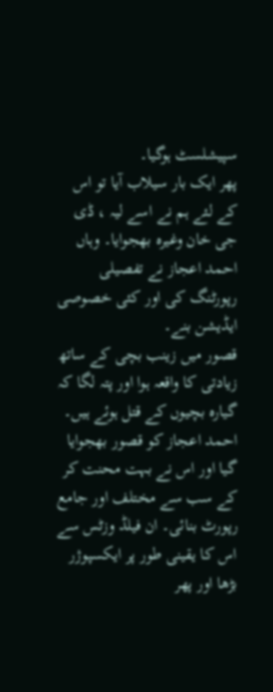سپیشلسٹ ہوگیا۔
پھر ایک بار سیلاب آیا تو اس کے لئے ہم نے اسے لیہ ، ڈی جی خان وغیرہ بھجوایا۔ وہاں احمد اعجاز نے تفصیلی رپورٹنگ کی اور کئی خصوصی ایڈیشن بنے۔
قصور میں زینب بچی کے ساتھ زیادتی کا واقعہ ہوا اور پتہ لگا کہ گیارہ بچیوں کے قتل ہوئے ہیں۔ احمد اعجاز کو قصور بھجوایا گیا اور اس نے بہت محنت کر کے سب سے مختلف اور جامع رپورٹ بنائی۔ ان فیلڈ وزٹس سے اس کا یقینی طور پر ایکسپوژر بڑھا اور پھر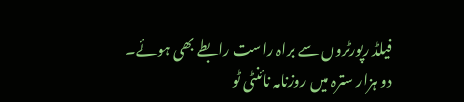فیلڈ رپورٹروں سے براہ راست رابطے بھی ہوئے۔
دو ہزار سترہ میں روزنامہ نائنٹی ٹو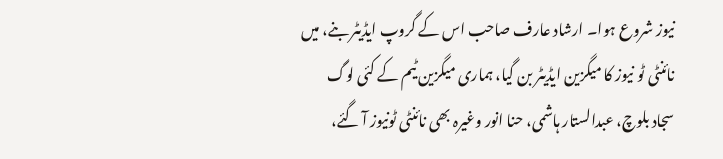نیوز شروع ہوا۔ ارشاد عارف صاحب اس کے گروپ ایڈیٹر بنے، میں نائنٹی ٹو نیوز کا میگزین ایڈیٹر بن گیا، ہماری میگزین ٹیم کے کئی لوگ سجاد بلوچ، عبدالستار ہاشمی، حنا انور وغیرہ بھی نائنٹی ٹونیوز آ گئے،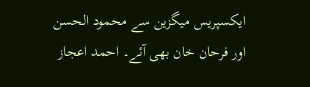ایکسپریس میگزین سے محمود الحسن اور فرحان خان بھی آئے۔ احمد اعجاز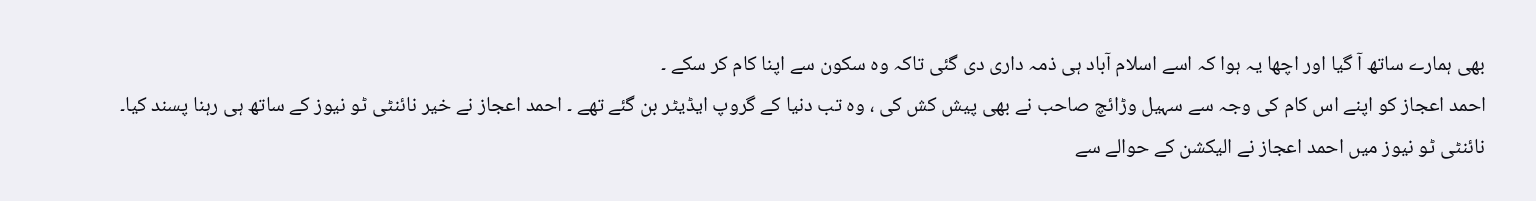بھی ہمارے ساتھ آ گیا اور اچھا یہ ہوا کہ اسے اسلام آباد ہی ذمہ داری دی گئی تاکہ وہ سکون سے اپنا کام کر سکے ۔
احمد اعجاز کو اپنے اس کام کی وجہ سے سہیل وڑائچ صاحب نے بھی پیش کش کی ، وہ تب دنیا کے گروپ ایڈیٹر بن گئے تھے ۔ احمد اعجاز نے خیر نائنٹی ٹو نیوز کے ساتھ ہی رہنا پسند کیا۔
نائنٹی ٹو نیوز میں احمد اعجاز نے الیکشن کے حوالے سے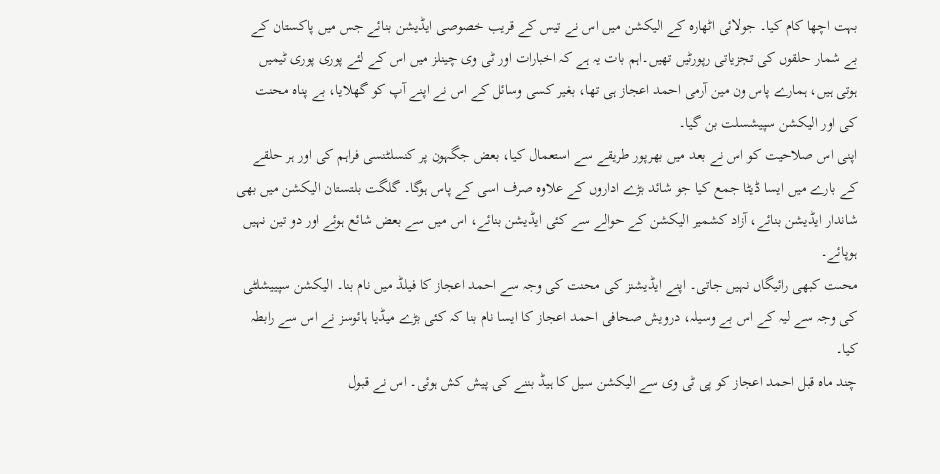بہت اچھا کام کیا۔ جولائی اٹھارہ کے الیکشن میں اس نے تیس کے قریب خصوصی ایڈیشن بنائے جس میں پاکستان کے بے شمار حلقوں کی تجزیاتی رپورٹیں تھیں۔اہم بات یہ ہے کہ اخبارات اور ٹی وی چینلز میں اس کے لئے پوری پوری ٹیمیں ہوتی ہیں، ہمارے پاس ون مین آرمی احمد اعجاز ہی تھا، بغیر کسی وسائل کے اس نے اپنے آپ کو گھلایا، بے پناہ محنت کی اور الیکشن سپیشسلت بن گیا۔
اپنی اس صلاحیت کو اس نے بعد میں بھرپور طریقے سے استعمال کیا، بعض جگہون پر کنسلٹنسی فراہم کی اور ہر حلقے کے بارے میں ایسا ڈیٹا جمع کیا جو شائد بڑے اداروں کے علاوہ صرف اسی کے پاس ہوگا۔ گلگت بلتستان الیکشن میں بھی شاندار ایڈیشن بنائے، آزاد کشمیر الیکشن کے حوالے سے کئی ایڈیشن بنائے، اس میں سے بعض شائع ہوئے اور دو تین نہیں ہوپائے۔
محںت کبھی رائیگاں نہیں جاتی۔ اپنے ایڈیشنز کی محنت کی وجہ سے احمد اعجاز کا فیلڈ میں نام بنا۔ الیکشن سپییشلٹی کی وجہ سے لیہ کے اس بے وسیلہ، درویش صحافی احمد اعجاز کا ایسا نام بنا کہ کئی بڑے میڈیا ہائوسز نے اس سے رابطہ کیا۔
چند ماہ قبل احمد اعجاز کو پی ٹی وی سے الیکشن سیل کا ہیڈ بننے کی پیش کش ہوئی۔ اس نے قبول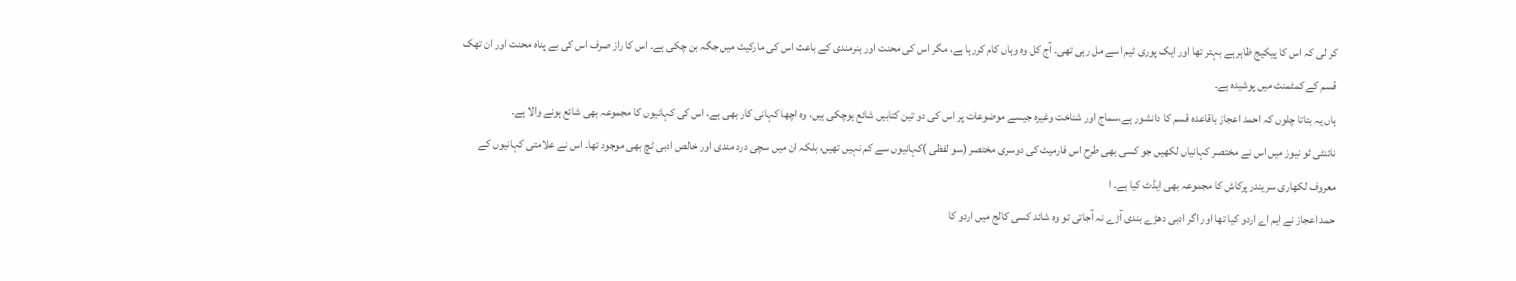کر لی کہ اس کا پیکیج ظاہر ہے بہتر تھا اور ایک پوری ٹیم اسے مل رہی تھی۔ آج کل وہ وہاں کام کررہا ہے، مگر اس کی محنت اور ہنرمندی کے باعث اس کی مارکیٹ میں جگہ بن چکی ہے۔ اس کا راز صرف اس کی بے پناہ محنت اور ان تھک قسم کے کمٹمنٹ میں پوشیدہ ہے۔
ہاں یہ بتاتا چلوں کہ احمد اعجاز باقاعدہ قسم کا دانشور ہے،سماج اور شناخت وغیرہ جیسے موضوعات پر اس کی دو تین کتابیں شائع ہوچکی ہیں، وہ اچھا کہانی کار بھی ہے، اس کی کہانیوں کا مجموعہ بھی شائع ہونے والا ہے۔
نائنٹی ٹو نیوز میں اس نے مختصر کہانیاں لکھیں جو کسی بھی طرح اس فارمیٹ کی دوسری مختصر (سو لفظی )کہانیوں سے کم نہیں تھیں، بلکہ ان میں سچی درد مندی اور خالص ادبی ٹچ بھی موجود تھا۔ اس نے علامتی کہانیوں کے معروف لکھاری سریندر پرکاش کا مجموعہ بھی ایڈٹ کیا ہے۔ ا
حمد اعجاز نے ایم اے اردو کیا تھا اور اگر ادبی دھڑے بندی آڑے نہ آجاتی تو وہ شائد کسی کالج میں اردو کا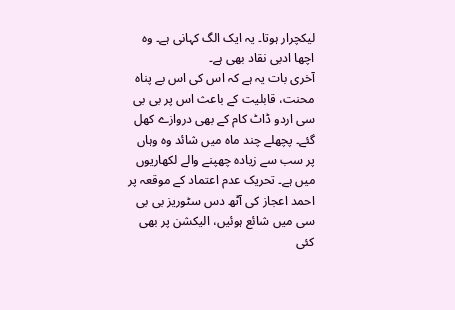لیکچرار ہوتا۔ یہ ایک الگ کہانی ہے۔ وہ اچھا ادبی نقاد بھی ہے۔
آخری بات یہ ہے کہ اس کی اس بے پناہ محنت، قابلیت کے باعث اس پر بی بی سی اردو ڈاٹ کام کے بھی دروازے کھل گئے۔ پچھلے چند ماہ میں شائد وہ وہاں پر سب سے زیادہ چھپنے والے لکھاریوں میں ہے۔ تحریک عدم اعتماد کے موقعہ پر احمد اعجاز کی آٹھ دس سٹوریز بی بی سی میں شائع ہوئیں، الیکشن پر بھی کئی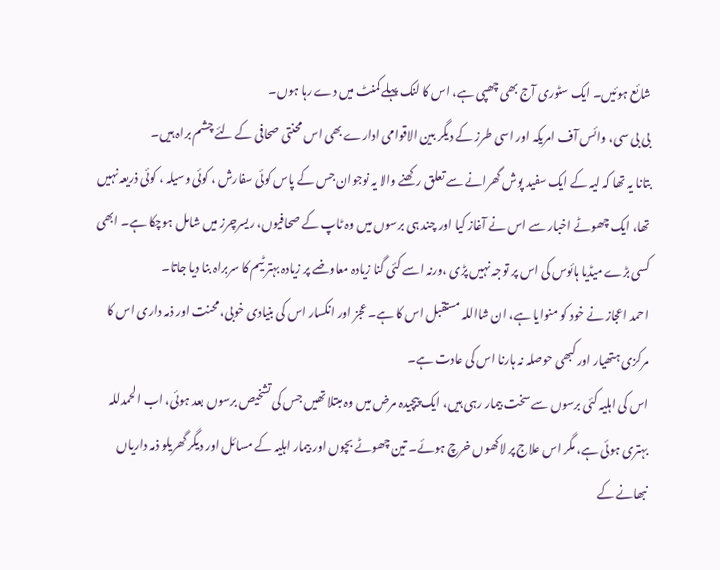شائع ہوئیں۔ ایک سٹوری آج بھی چھپی ہے، اس کا لنک پہلے کمنٹ میں دے رہا ہوں۔
بی بی سی، وائس آف امریکہ اور اسی طرز کے دیگر بین الاقوامی ادارے بھی اس محنتی صحافی کے لئے چشم براہ ہیں۔
بتانا یہ تھا کہ لیہ کے ایک سفید پوش گھرانے سے تعلق رکھنے والا یہ نوجوان جس کے پاس کوئی سفارش ، کوئی وسیلہ ، کوئی ذریعہ نہیں تھا، ایک چھوٹے اخبار سے اس نے آغاز کیا اور چند ہی برسوں میں وہ ٹاپ کے صحافیوں، ریسرچرز میں شامل ہوچکا ہے۔ ابھی کسی بڑے میڈیا ہائوس کی اس پر توجہ نہیں پڑی ،ورنہ اسے کئی گنا زیادہ معاوضے پر زیادہ بہتر ٹیم کا سربراہ بنا دیا جاتا۔
احمد اعجاز نے خود کو منوایا ہے، ان شااللہ مستقبل اس کا ہے۔ عجز اور انکسار اس کی بنیادی خوبی، محنت اور ذمہ داری اس کا مرکزی ہتھیار اور کبھی حوصلہ نہ ہارنا اس کی عادت ہے۔
اس کی اہلیہ کئی برسوں سے سخت بیمار رہی ہیں، ایک پیچیدہ مرض میں وہ مبتلا تھیں جس کی تشخیص برسوں بعد ہوئی، اب الحمدللہ بہتری ہوئی ہے، مگر اس علاج پر لاکھوں خرچ ہوئے۔ تین چھوٹے بچوں اور بیمار اہلیہ کے مسائل اور دیگر گھریلو ذمہ داریاں نبھانے کے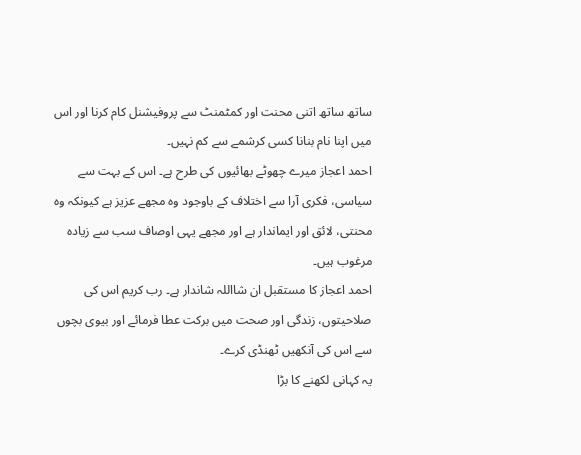ساتھ ساتھ اتنی محنت اور کمٹمنٹ سے پروفیشنل کام کرنا اور اس میں اپنا نام بنانا کسی کرشمے سے کم نہیں۔
احمد اعجاز میرے چھوٹے بھائیوں کی طرح ہے۔ اس کے بہت سے سیاسی، فکری آرا سے اختلاف کے باوجود وہ مجھے عزیز ہے کیونکہ وہ محنتی، لائق اور ایماندار ہے اور مجھے یہی اوصاف سب سے زیادہ مرغوب ہیں۔
احمد اعجاز کا مستقبل ان شااللہ شاندار ہے۔ رب کریم اس کی صلاحیتوں، زندگی اور صحت میں برکت عطا فرمائے اور بیوی بچوں سے اس کی آنکھیں ٹھنڈی کرے۔
یہ کہانی لکھنے کا بڑا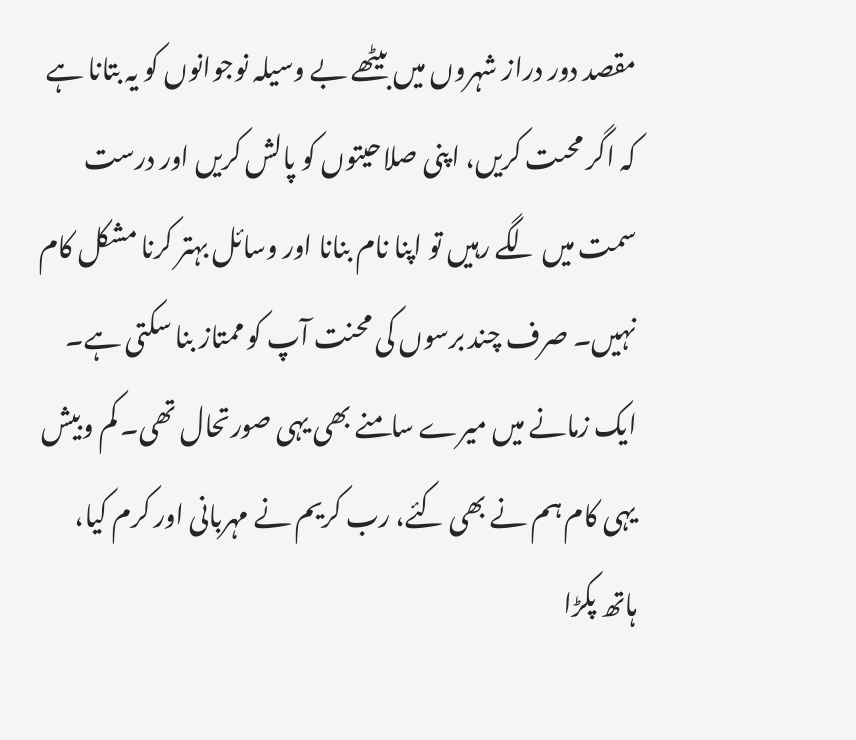مقصد دور دراز شہروں میں بیٹھے بے وسیلہ نوجوانوں کو یہ بتانا ہے کہ اگر محںت کریں، اپنی صلاحیتوں کو پالش کریں اور درست سمت میں لگے رہیں تو اپنا نام بنانا اور وسائل بہتر کرنا مشکل کام نہیں۔ صرف چند برسوں کی محنت آپ کو ممتاز بنا سکتی ہے۔
ایک زمانے میں میرے سامنے بھی یہی صورتحال تھی۔ کم وبیش یہی کام ہم نے بھی کئے، رب کریم نے مہربانی اور کرم کیا، ہاتھ پکڑا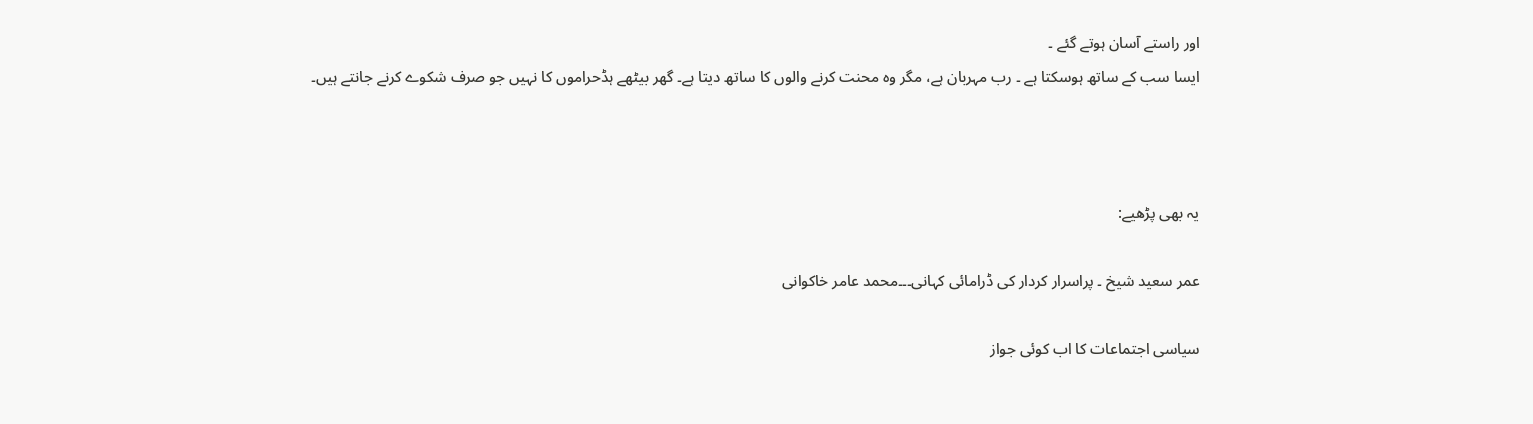اور راستے آسان ہوتے گئے ۔
ایسا سب کے ساتھ ہوسکتا ہے ۔ رب مہربان ہے، مگر وہ محنت کرنے والوں کا ساتھ دیتا ہے۔ گھر بیٹھے ہڈحراموں کا نہیں جو صرف شکوے کرنے جانتے ہیں۔



یہ بھی پڑھیے:

عمر سعید شیخ ۔ پراسرار کردار کی ڈرامائی کہانی۔۔۔محمد عامر خاکوانی

سیاسی اجتماعات کا اب کوئی جواز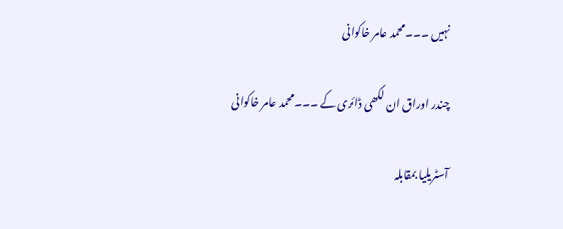نہیں ۔۔۔محمد عامر خاکوانی

چندر اوراق ان لکھی ڈائری کے ۔۔۔محمد عامر خاکوانی

آسٹریلیا بمقابلہ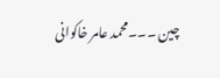چین ۔۔۔محمد عامر خاکوانی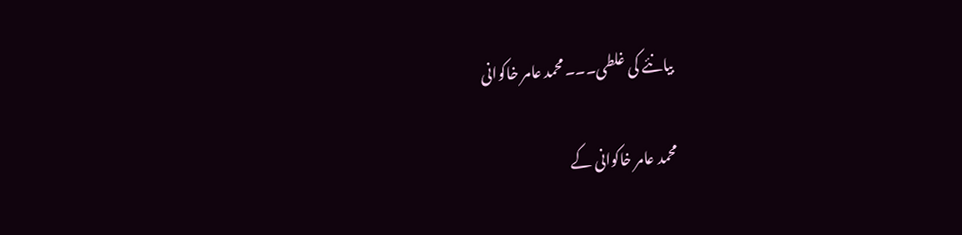بیانئے کی غلطی۔۔۔محمد عامر خاکوانی

محمد عامر خاکوانی کے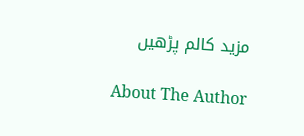مزید کالم پڑھیں

About The Author